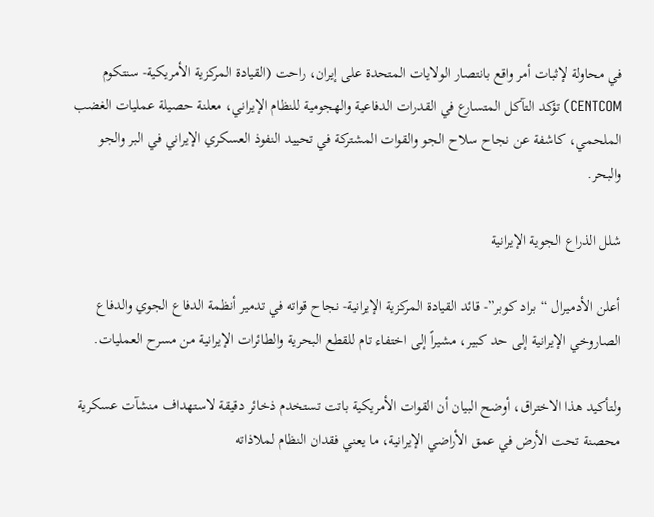في محاولة لإثبات أمر واقع بانتصار الولايات المتحدة على إيران، راحت (القيادة المركزية الأمريكية- سنتكوم CENTCOM) تؤكد التآكل المتسارع في القدرات الدفاعية والهجومية للنظام الإيراني، معلنة حصيلة عمليات الغضب الملحمي، كاشفة عن نجاح سلاح الجو والقوات المشتركة في تحييد النفوذ العسكري الإيراني في البر والجو والبحر.

شلل الذراع الجوية الإيرانية

أعلن الأدميرال “براد كوبر”- قائد القيادة المركزية الإيرانية- نجاح قواته في تدمير أنظمة الدفاع الجوي والدفاع الصاروخي الإيرانية إلى حد كبير، مشيراً إلى اختفاء تام للقطع البحرية والطائرات الإيرانية من مسرح العمليات.

ولتأكيد هذا الاختراق، أوضح البيان أن القوات الأمريكية باتت تستخدم ذخائر دقيقة لاستهداف منشآت عسكرية محصنة تحت الأرض في عمق الأراضي الإيرانية، ما يعني فقدان النظام لملاذاته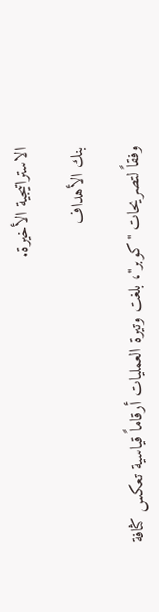الاستراتيجية الأخيرة.

بنك الأهداف

وفقاً لتصريحات "كوبر"، بلغت وتيرة العمليات أرقاماً قياسية تعكس كثافة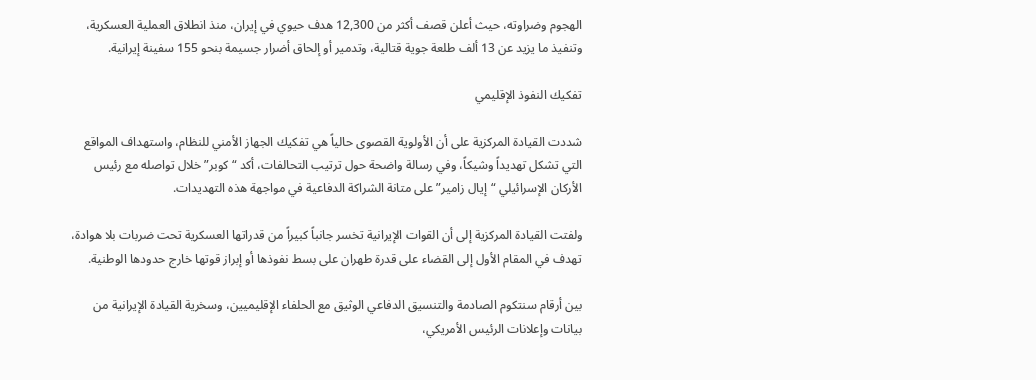الهجوم وضراوته، حيث أعلن قصف أكثر من 12,300 هدف حيوي في إيران، منذ انطلاق العملية العسكرية، وتنفيذ ما يزيد عن 13 ألف طلعة جوية قتالية، وتدمير أو إلحاق أضرار جسيمة بنحو 155 سفينة إيرانية.

تفكيك النفوذ الإقليمي

شددت القيادة المركزية على أن الأولوية القصوى حالياً هي تفكيك الجهاز الأمني للنظام، واستهداف المواقع التي تشكل تهديداً وشيكاً، وفي رسالة واضحة حول ترتيب التحالفات، أكد “كوبر” خلال تواصله مع رئيس الأركان الإسرائيلي “إيال زامير” على متانة الشراكة الدفاعية في مواجهة هذه التهديدات.

ولفتت القيادة المركزية إلى أن القوات الإيرانية تخسر جانباً كبيراً من قدراتها العسكرية تحت ضربات بلا هوادة، تهدف في المقام الأول إلى القضاء على قدرة طهران على بسط نفوذها أو إبراز قوتها خارج حدودها الوطنية.

بين أرقام سنتكوم الصادمة والتنسيق الدفاعي الوثيق مع الحلفاء الإقليميين، وسخرية القيادة الإيرانية من بيانات وإعلانات الرئيس الأمريكي،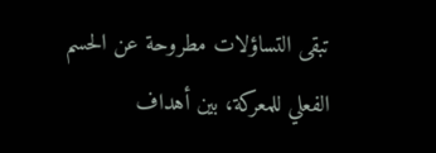تبقى التساؤلات مطروحة عن الحسم الفعلي للمعركة، بين أهداف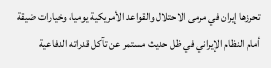تحرزها إيران في مرمى الاحتلال والقواعد الأمريكية يوميا، وخيارات ضيقة أمام النظام الإيراني في ظل حديث مستمر عن تآكل قدراته الدفاعية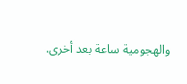والهجومية ساعة بعد أخرى.